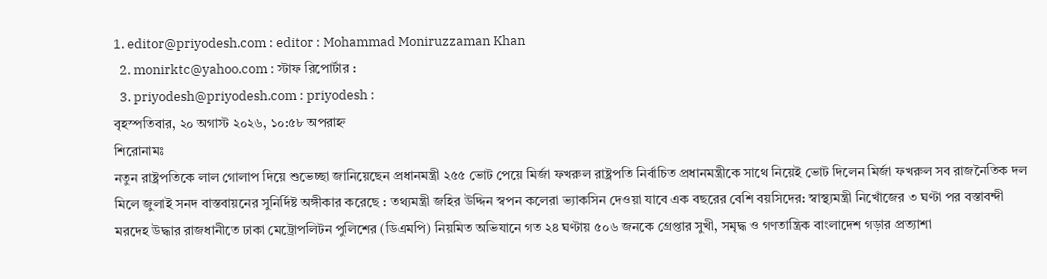1. editor@priyodesh.com : editor : Mohammad Moniruzzaman Khan
  2. monirktc@yahoo.com : স্টাফ রিপোর্টার :
  3. priyodesh@priyodesh.com : priyodesh :
বৃহস্পতিবার, ২০ অগাস্ট ২০২৬, ১০:৫৮ অপরাহ্ন
শিরোনামঃ
নতুন রাষ্ট্রপতিকে লাল গোলাপ দিয়ে শুভেচ্ছা জানিয়েছেন প্রধানমন্ত্রী ২৫৫ ভোট পেয়ে মির্জা ফখরুল রাষ্ট্রপতি নির্বাচিত প্রধানমন্ত্রীকে সাথে নিয়েই ভোট দিলেন মির্জা ফখরুল সব রাজনৈতিক দল মিলে জুলাই সনদ বাস্তবায়নের সুনির্দিষ্ট অঙ্গীকার করেছে : তথ্যমন্ত্রী জহির উদ্দিন স্বপন কলেরা ভ্যাকসিন দেওয়া যাবে এক বছরের বেশি বয়সিদের: স্বাস্থ্যমন্ত্রী নিখোঁজের ৩ ঘণ্টা পর বস্তাবন্দী মরদেহ উদ্ধার রাজধানীতে ঢাকা মেট্রোপলিটন পুলিশের (ডিএমপি) নিয়মিত অভিযানে গত ২৪ ঘণ্টায় ৫০৬ জনকে গ্রেপ্তার সুখী, সমৃদ্ধ ও গণতান্ত্রিক বাংলাদেশ গড়ার প্রত্যাশা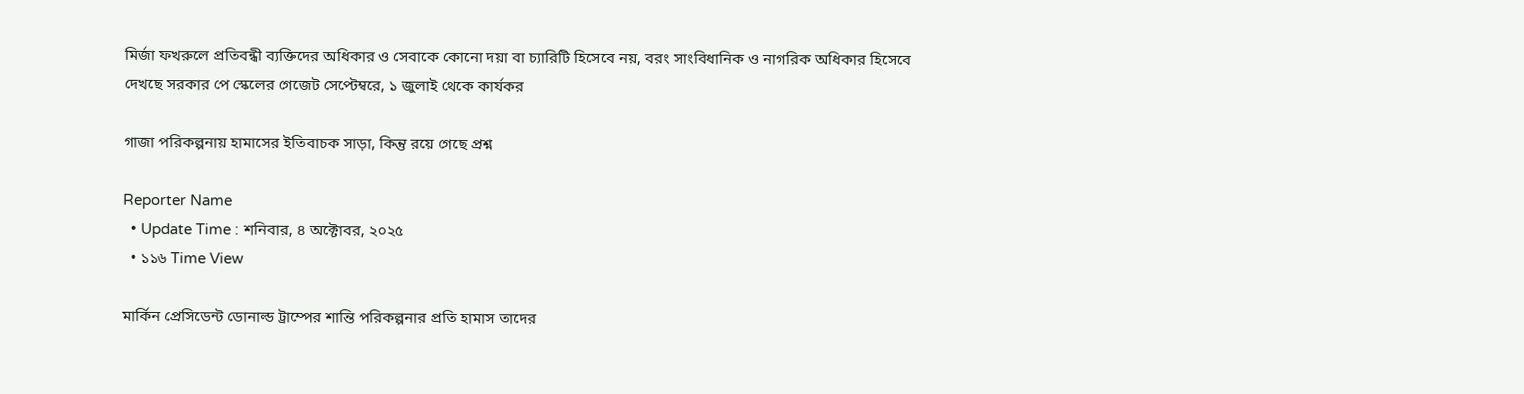মির্জা ফখরুলে প্রতিবন্ধী ব্যক্তিদের অধিকার ও সেবাকে কোনো দয়া বা চ্যারিটি হিসেবে নয়, বরং সাংবিধানিক ও নাগরিক অধিকার হিসেবে দেখছে সরকার পে স্কেলের গেজেট সেপ্টেম্বরে, ১ জুলাই থেকে কার্যকর

গাজা পরিকল্পনায় হামাসের ইতিবাচক সাড়া, কিন্তু রয়ে গেছে প্রশ্ন

Reporter Name
  • Update Time : শনিবার, ৪ অক্টোবর, ২০২৫
  • ১১৬ Time View

মার্কিন প্রেসিডেন্ট ডোনাল্ড ট্রাম্পের শান্তি পরিকল্পনার প্রতি হামাস তাদের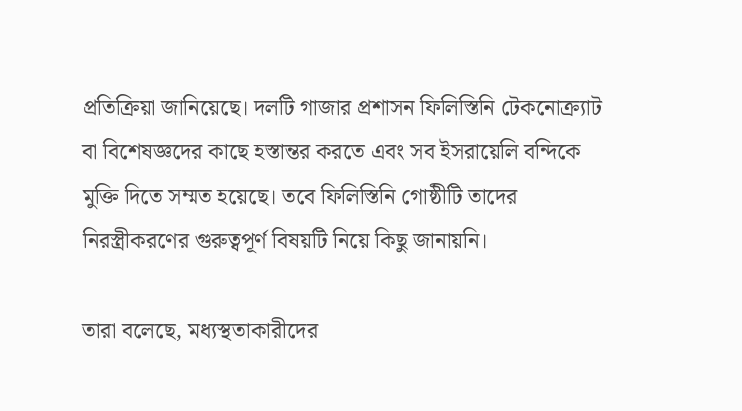প্রতিক্রিয়া জানিয়েছে। দলটি গাজার প্রশাসন ফিলিস্তিনি টেকনোক্র্যাট বা বিশেষজ্ঞদের কাছে হস্তান্তর করতে এবং সব ইসরায়েলি বন্দিকে মুক্তি দিতে সম্মত হয়েছে। তবে ফিলিস্তিনি গোষ্ঠীটি তাদের নিরস্ত্রীকরণের গুরুত্বপূর্ণ বিষয়টি নিয়ে কিছু জানায়নি।

তারা বলেছে, মধ্যস্থতাকারীদের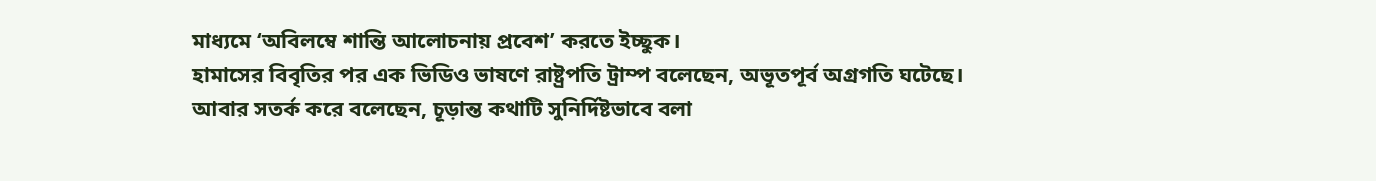মাধ্যমে ‘অবিলম্বে শান্তি আলোচনায় প্রবেশ’ করতে ইচ্ছুক।
হামাসের বিবৃতির পর এক ভিডিও ভাষণে রাষ্ট্রপতি ট্রাম্প বলেছেন, অভূতপূর্ব অগ্রগতি ঘটেছে। আবার সতর্ক করে বলেছেন, চূড়ান্ত কথাটি সুনির্দিষ্টভাবে বলা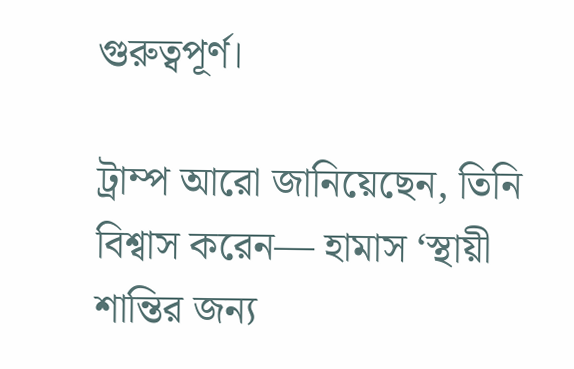গুরুত্বপূর্ণ।

ট্রাম্প আরো জানিয়েছেন, তিনি বিশ্বাস করেন— হামাস ‘স্থায়ী শান্তির জন্য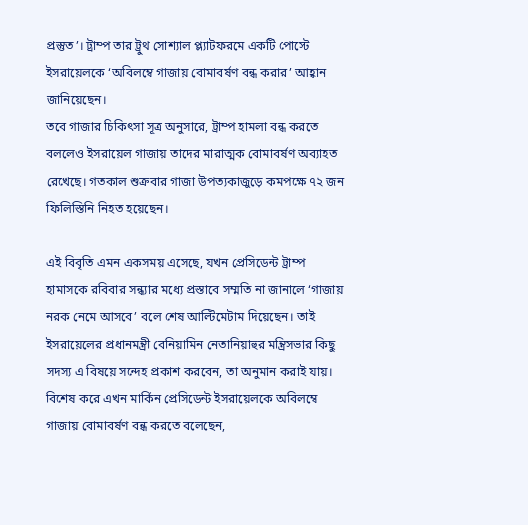প্রস্তুত’। ট্রাম্প তার ট্রুথ সোশ্যাল প্ল্যাটফরমে একটি পোস্টে ইসরায়েলকে ‘অবিলম্বে গাজায় বোমাবর্ষণ বন্ধ করার’ আহ্বান জানিয়েছেন।
তবে গাজার চিকিৎসা সূত্র অনুসারে, ট্রাম্প হামলা বন্ধ করতে বললেও ইসরায়েল গাজায় তাদের মারাত্মক বোমাবর্ষণ অব্যাহত রেখেছে। গতকাল শুক্রবার গাজা উপত্যকাজুড়ে কমপক্ষে ৭২ জন ফিলিস্তিনি নিহত হয়েছেন।

এই বিবৃতি এমন একসময় এসেছে, যখন প্রেসিডেন্ট ট্রাম্প হামাসকে রবিবার সন্ধ্যার মধ্যে প্রস্তাবে সম্মতি না জানালে ‘গাজায় নরক নেমে আসবে’ বলে শেষ আল্টিমেটাম দিয়েছেন। তাই ইসরায়েলের প্রধানমন্ত্রী বেনিয়ামিন নেতানিয়াহুর মন্ত্রিসভার কিছু সদস্য এ বিষয়ে সন্দেহ প্রকাশ করবেন, তা অনুমান করাই যায়।
বিশেষ করে এখন মার্কিন প্রেসিডেন্ট ইসরায়েলকে অবিলম্বে গাজায় বোমাবর্ষণ বন্ধ করতে বলেছেন,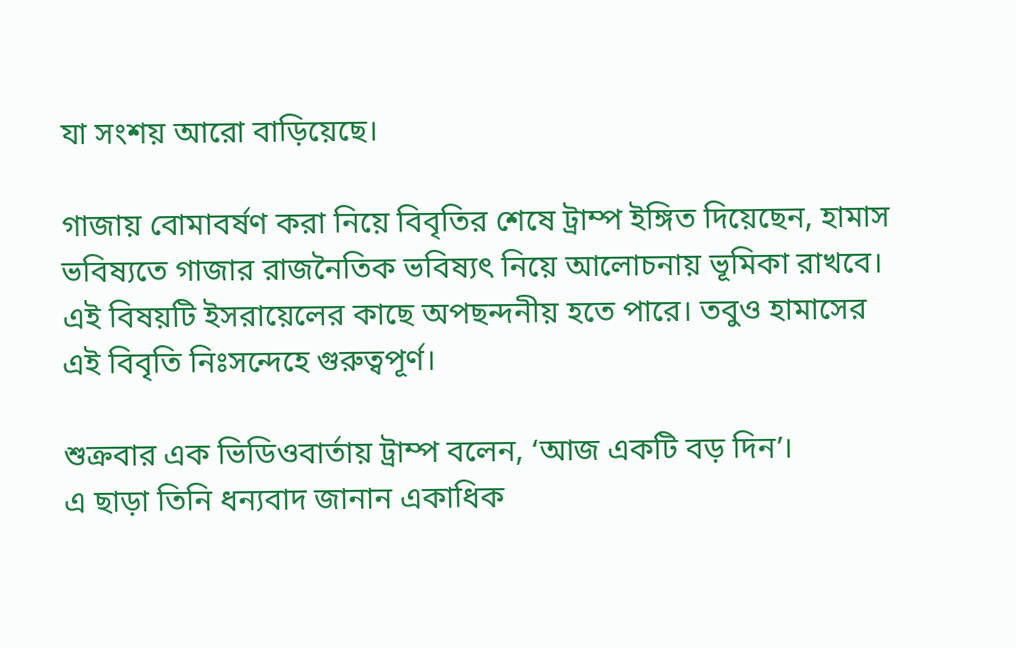যা সংশয় আরো বাড়িয়েছে।

গাজায় বোমাবর্ষণ করা নিয়ে বিবৃতির শেষে ট্রাম্প ইঙ্গিত দিয়েছেন, হামাস ভবিষ্যতে গাজার রাজনৈতিক ভবিষ্যৎ নিয়ে আলোচনায় ভূমিকা রাখবে। এই বিষয়টি ইসরায়েলের কাছে অপছন্দনীয় হতে পারে। তবুও হামাসের এই বিবৃতি নিঃসন্দেহে গুরুত্বপূর্ণ।

শুক্রবার এক ভিডিওবার্তায় ট্রাম্প বলেন, ‘আজ একটি বড় দিন’।
এ ছাড়া তিনি ধন্যবাদ জানান একাধিক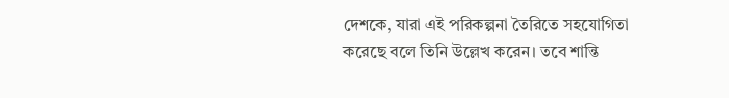দেশকে, যারা এই পরিকল্পনা তৈরিতে সহযোগিতা করেছে বলে তিনি উল্লেখ করেন। তবে শান্তি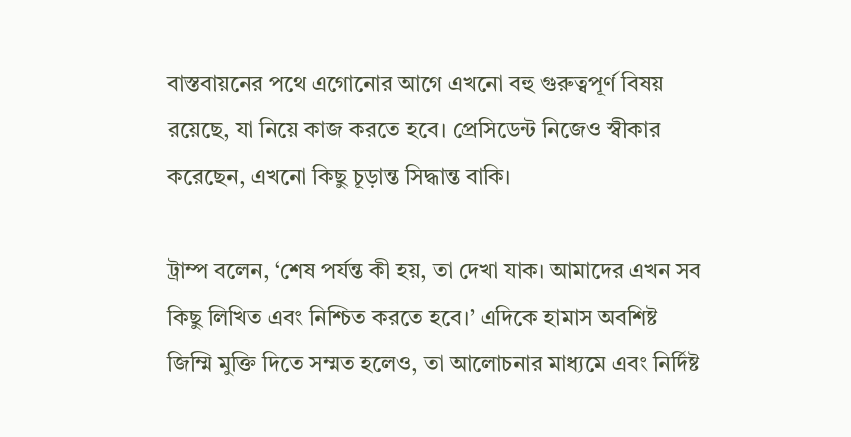বাস্তবায়নের পথে এগোনোর আগে এখনো বহু গুরুত্বপূর্ণ বিষয় রয়েছে, যা নিয়ে কাজ করতে হবে। প্রেসিডেন্ট নিজেও স্বীকার করেছেন, এখনো কিছু চূড়ান্ত সিদ্ধান্ত বাকি।

ট্রাম্প বলেন, ‘শেষ পর্যন্ত কী হয়, তা দেখা যাক। আমাদের এখন সব কিছু লিখিত এবং নিশ্চিত করতে হবে।’ এদিকে হামাস অবশিষ্ট জিম্মি মুক্তি দিতে সম্মত হলেও, তা আলোচনার মাধ্যমে এবং নির্দিষ্ট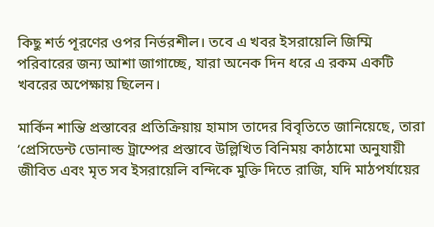কিছু শর্ত পূরণের ওপর নির্ভরশীল। তবে এ খবর ইসরায়েলি জিম্মি পরিবারের জন্য আশা জাগাচ্ছে, যারা অনেক দিন ধরে এ রকম একটি খবরের অপেক্ষায় ছিলেন।

মার্কিন শান্তি প্রস্তাবের প্রতিক্রিয়ায় হামাস তাদের বিবৃতিতে জানিয়েছে, তারা ‘প্রেসিডেন্ট ডোনাল্ড ট্রাম্পের প্রস্তাবে উল্লিখিত বিনিময় কাঠামো অনুযায়ী জীবিত এবং মৃত সব ইসরায়েলি বন্দিকে মুক্তি দিতে রাজি, যদি মাঠপর্যায়ের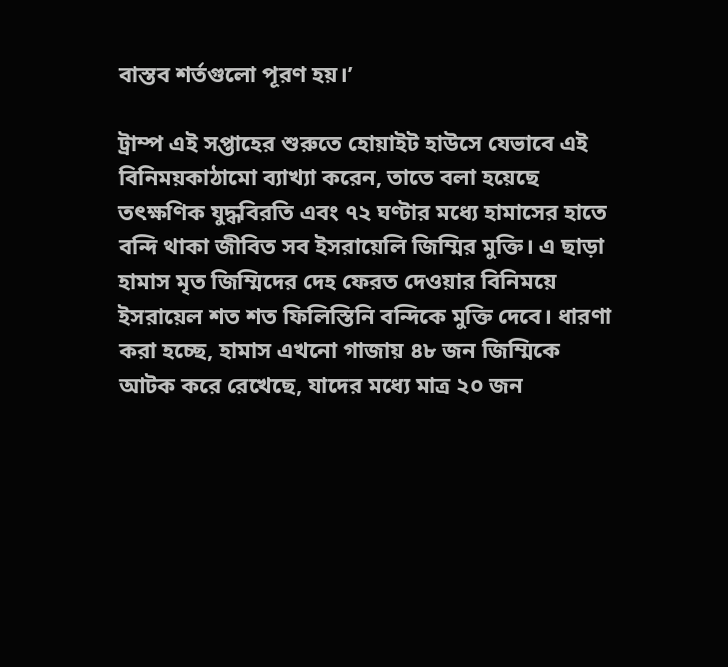বাস্তব শর্তগুলো পূরণ হয়।’

ট্রাম্প এই সপ্তাহের শুরুতে হোয়াইট হাউসে যেভাবে এই বিনিময়কাঠামো ব্যাখ্যা করেন, তাতে বলা হয়েছে তৎক্ষণিক যুদ্ধবিরতি এবং ৭২ ঘণ্টার মধ্যে হামাসের হাতে বন্দি থাকা জীবিত সব ইসরায়েলি জিম্মির মুক্তি। এ ছাড়া হামাস মৃত জিম্মিদের দেহ ফেরত দেওয়ার বিনিময়ে ইসরায়েল শত শত ফিলিস্তিনি বন্দিকে মুক্তি দেবে। ধারণা করা হচ্ছে, হামাস এখনো গাজায় ৪৮ জন জিম্মিকে আটক করে রেখেছে, যাদের মধ্যে মাত্র ২০ জন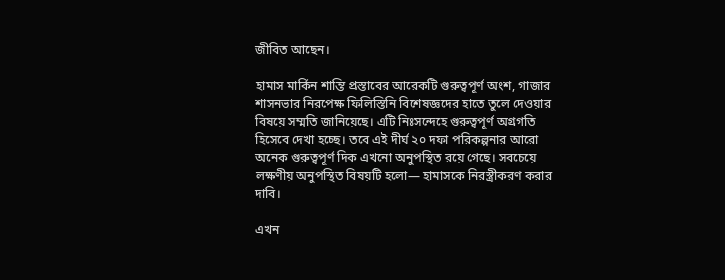জীবিত আছেন।

হামাস মার্কিন শান্তি প্রস্তাবের আরেকটি গুরুত্বপূর্ণ অংশ, গাজার শাসনভার নিরপেক্ষ ফিলিস্তিনি বিশেষজ্ঞদের হাতে তুলে দেওয়ার বিষয়ে সম্মতি জানিয়েছে। এটি নিঃসন্দেহে গুরুত্বপূর্ণ অগ্রগতি হিসেবে দেখা হচ্ছে। তবে এই দীর্ঘ ২০ দফা পরিকল্পনার আরো অনেক গুরুত্বপূর্ণ দিক এখনো অনুপস্থিত রয়ে গেছে। সবচেয়ে লক্ষণীয় অনুপস্থিত বিষয়টি হলো— হামাসকে নিরস্ত্রীকরণ করার দাবি।

এখন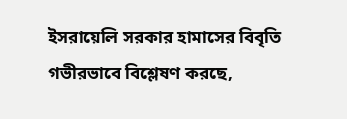ইসরায়েলি সরকার হামাসের বিবৃতি গভীরভাবে বিশ্লেষণ করছে,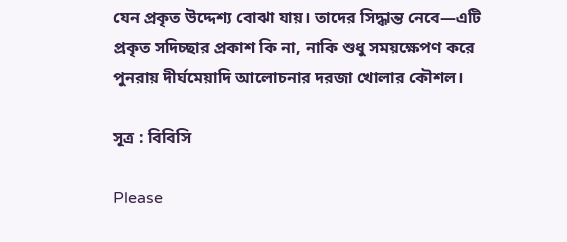যেন প্রকৃত উদ্দেশ্য বোঝা যায়। তাদের সিদ্ধান্ত নেবে—এটি প্রকৃত সদিচ্ছার প্রকাশ কি না, নাকি শুধু সময়ক্ষেপণ করে পুনরায় দীর্ঘমেয়াদি আলোচনার দরজা খোলার কৌশল।

সূত্র : বিবিসি

Please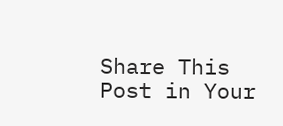Share This Post in Your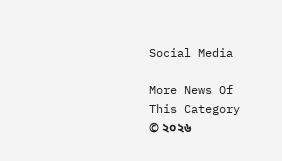Social Media

More News Of This Category
© ২০২৬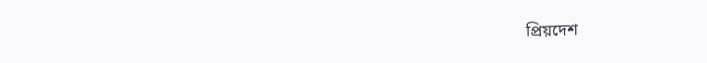প্রিয়দেশ